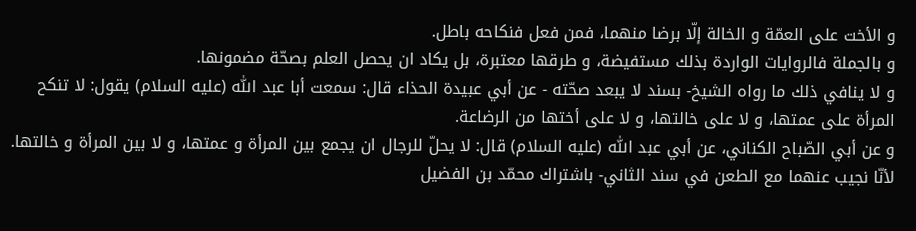و الأخت على العمّة و الخالة إلّا برضا منهما، فمن فعل فنكاحه باطل.
و بالجملة فالروايات الواردة بذلك مستفيضة، و طرقها معتبرة، بل يكاد ان يحصل العلم بصحّة مضمونها.
و لا ينافي ذلك ما رواه الشيخ- بسند لا يبعد صحّته - عن أبي عبيدة الحذاء قال: سمعت أبا عبد اللّٰه (عليه السلام) يقول: لا تنكح المرأة على عمتها، و لا على خالتها، و لا على أختها من الرضاعة.
و عن أبي الصّباح الكناني، عن أبي عبد اللّٰه (عليه السلام) قال: لا يحلّ للرجال ان يجمع بين المرأة و عمتها، و لا بين المرأة و خالتها.
لأنّا نجيب عنهما مع الطعن في سند الثاني- باشتراك محمّد بن الفضيل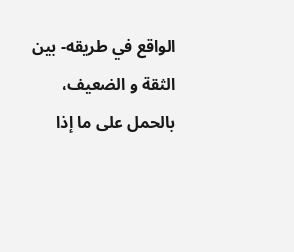الواقع في طريقه- بين الثقة و الضعيف، بالحمل على ما إذا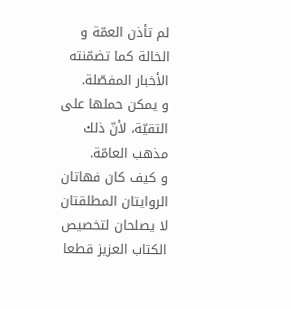لم تأذن العمّة و الخالة كما تضمّنته الأخبار المفصّلة.
و يمكن حملها على التقيّة، لأنّ ذلك مذهب العامّة.
و كيف كان فهاتان الروايتان المطلقتان لا يصلحان لتخصيص الكتاب العزيز قطعا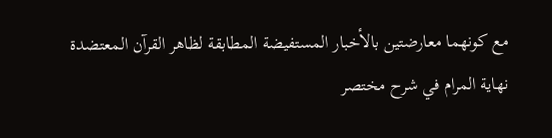مع كونهما معارضتين بالأخبار المستفيضة المطابقة لظاهر القرآن المعتضدة
نهاية المرام في شرح مختصر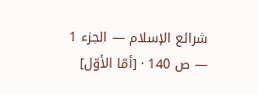شرائع الإسلام — الجزء 1 — ص 140 · [أمّا الأوّل]